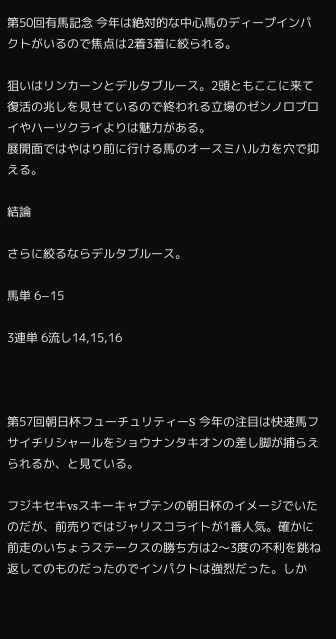第50回有馬記念 今年は絶対的な中心馬のディープインパクトがいるので焦点は2着3着に絞られる。

狙いはリンカーンとデルタブルース。2頭ともここに来て復活の兆しを見せているので終われる立場のゼンノロブロイやハーツクライよりは魅力がある。
展開面ではやはり前に行ける馬のオースミハルカを穴で抑える。

結論

さらに絞るならデルタブルース。

馬単 6−15

3連単 6流し14,15,16



第57回朝日杯フューチュリティーS 今年の注目は快速馬フサイチリシャールをショウナンタキオンの差し脚が捕らえられるか、と見ている。

フジキセキvsスキーキャプテンの朝日杯のイメージでいたのだが、前売りではジャリスコライトが1番人気。確かに前走のいちょうステークスの勝ち方は2〜3度の不利を跳ね返してのものだったのでインパクトは強烈だった。しか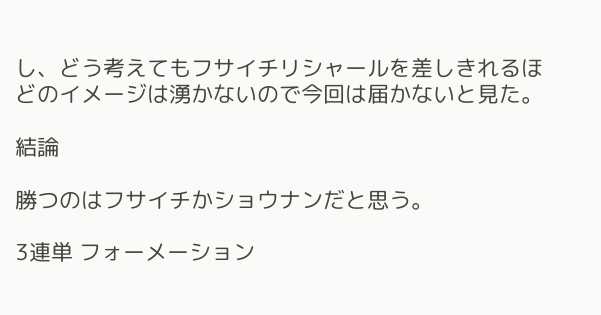し、どう考えてもフサイチリシャールを差しきれるほどのイメージは湧かないので今回は届かないと見た。

結論

勝つのはフサイチかショウナンだと思う。

3連単 フォーメーション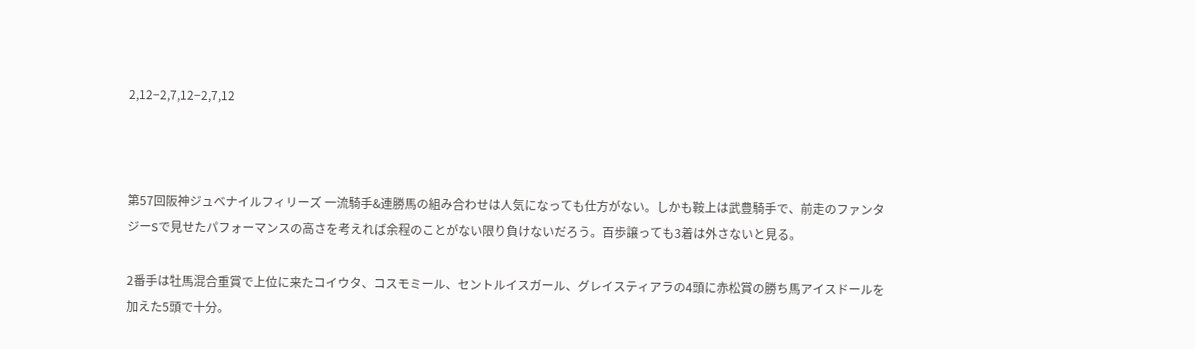2,12−2,7,12−2,7,12



第57回阪神ジュベナイルフィリーズ 一流騎手&連勝馬の組み合わせは人気になっても仕方がない。しかも鞍上は武豊騎手で、前走のファンタジーSで見せたパフォーマンスの高さを考えれば余程のことがない限り負けないだろう。百歩譲っても3着は外さないと見る。

2番手は牡馬混合重賞で上位に来たコイウタ、コスモミール、セントルイスガール、グレイスティアラの4頭に赤松賞の勝ち馬アイスドールを加えた5頭で十分。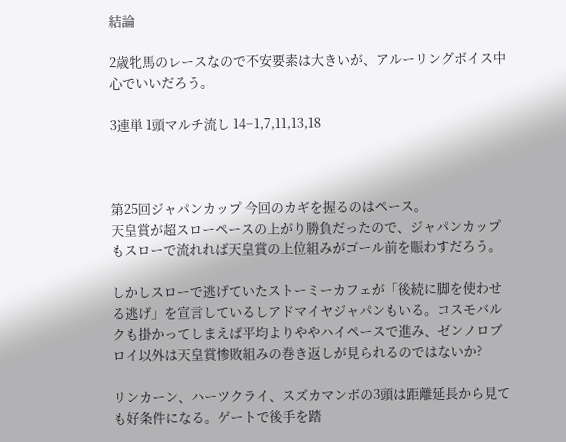結論

2歳牝馬のレースなので不安要素は大きいが、アルーリングボイス中心でいいだろう。

3連単 1頭マルチ流し 14−1,7,11,13,18



第25回ジャパンカップ 今回のカギを握るのはペース。
天皇賞が超スローペースの上がり勝負だったので、ジャパンカップもスローで流れれば天皇賞の上位組みがゴール前を賑わすだろう。

しかしスローで逃げていたストーミーカフェが「後続に脚を使わせる逃げ」を宣言しているしアドマイヤジャパンもいる。コスモバルクも掛かってしまえば平均よりややハイペースで進み、ゼンノロブロイ以外は天皇賞惨敗組みの巻き返しが見られるのではないか?

リンカーン、ハーツクライ、スズカマンボの3頭は距離延長から見ても好条件になる。ゲートで後手を踏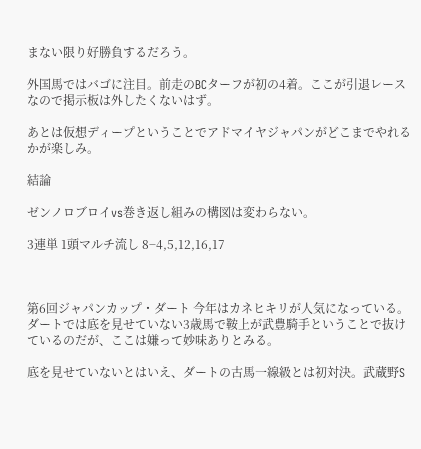まない限り好勝負するだろう。

外国馬ではバゴに注目。前走のBCターフが初の4着。ここが引退レースなので掲示板は外したくないはず。

あとは仮想ディープということでアドマイヤジャパンがどこまでやれるかが楽しみ。

結論

ゼンノロブロイvs巻き返し組みの構図は変わらない。

3連単 1頭マルチ流し 8−4,5,12,16,17



第6回ジャパンカップ・ダート 今年はカネヒキリが人気になっている。ダートでは底を見せていない3歳馬で鞍上が武豊騎手ということで抜けているのだが、ここは嫌って妙味ありとみる。

底を見せていないとはいえ、ダートの古馬一線級とは初対決。武蔵野S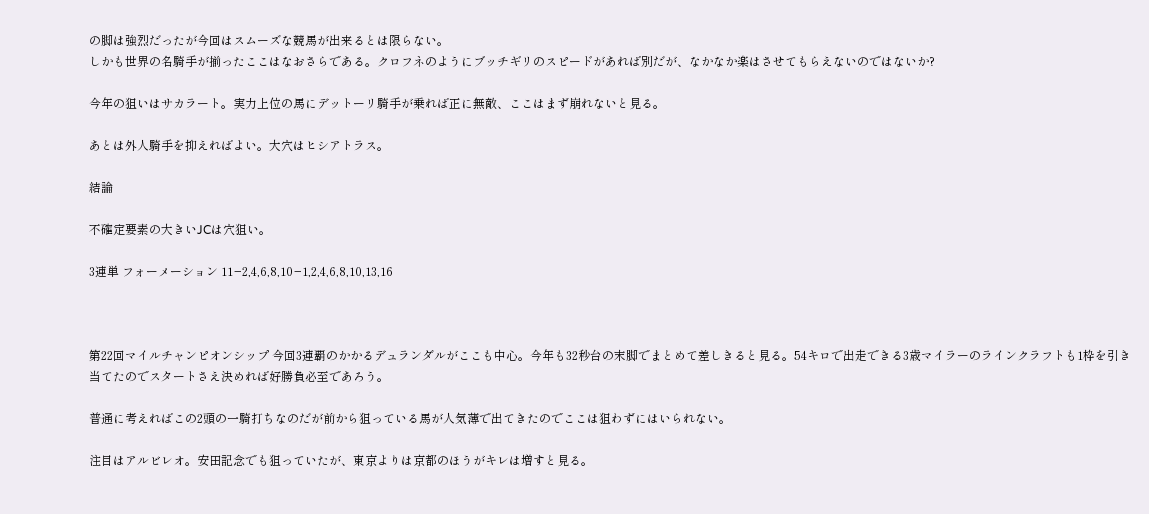の脚は強烈だったが今回はスムーズな競馬が出来るとは限らない。
しかも世界の名騎手が揃ったここはなおさらである。クロフネのようにブッチギリのスピードがあれば別だが、なかなか楽はさせてもらえないのではないか?

今年の狙いはサカラート。実力上位の馬にデットーリ騎手が乗れば正に無敵、ここはまず崩れないと見る。

あとは外人騎手を抑えればよい。大穴はヒシアトラス。

結論

不確定要素の大きいJCは穴狙い。

3連単 フォーメーション 11−2,4,6,8,10−1,2,4,6,8,10,13,16



第22回マイルチャンピオンシップ 今回3連覇のかかるデュランダルがここも中心。今年も32秒台の末脚でまとめて差しきると見る。54キロで出走できる3歳マイラーのラインクラフトも1枠を引き当てたのでスタートさえ決めれば好勝負必至であろう。

普通に考えればこの2頭の一騎打ちなのだが前から狙っている馬が人気薄で出てきたのでここは狙わずにはいられない。

注目はアルビレオ。安田記念でも狙っていたが、東京よりは京都のほうがキレは増すと見る。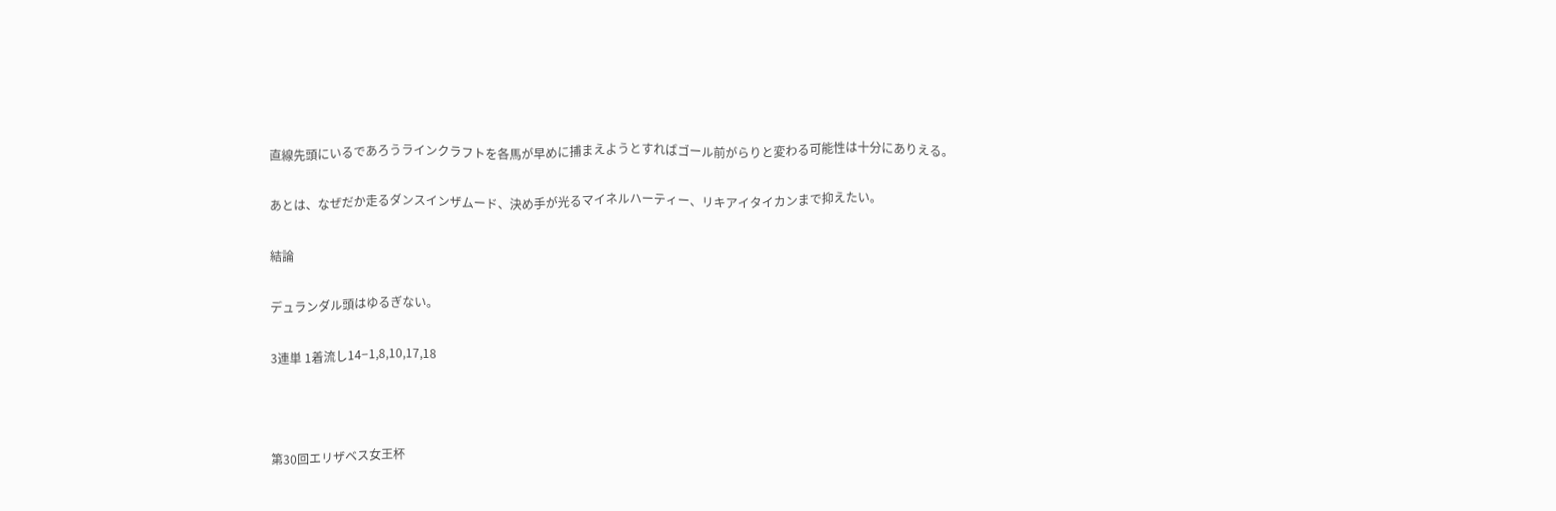直線先頭にいるであろうラインクラフトを各馬が早めに捕まえようとすればゴール前がらりと変わる可能性は十分にありえる。

あとは、なぜだか走るダンスインザムード、決め手が光るマイネルハーティー、リキアイタイカンまで抑えたい。

結論

デュランダル頭はゆるぎない。

3連単 1着流し14−1,8,10,17,18



第30回エリザベス女王杯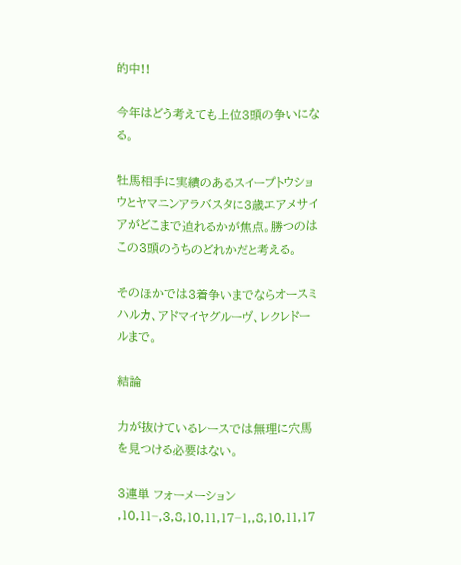的中!!

今年はどう考えても上位3頭の争いになる。

牡馬相手に実績のあるスイープトウショウとヤマニンアラバスタに3歳エアメサイアがどこまで迫れるかが焦点。勝つのはこの3頭のうちのどれかだと考える。

そのほかでは3着争いまでならオースミハルカ、アドマイヤグルーヴ、レクレドールまで。

結論

力が抜けているレースでは無理に穴馬を見つける必要はない。

3連単 フォーメーション ,10,11−,3,8,10,11,17−1,,8,10,11,17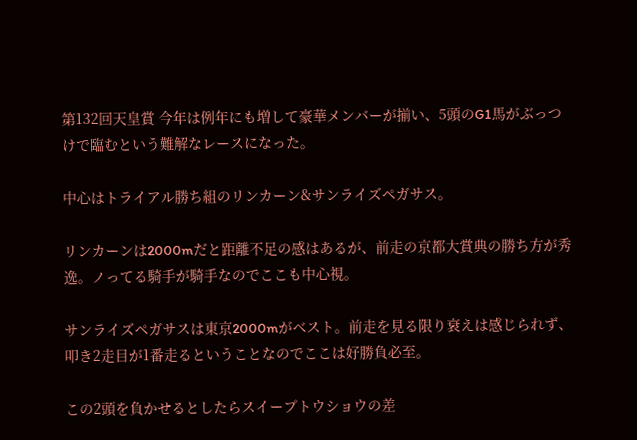第132回天皇賞 今年は例年にも増して豪華メンバーが揃い、5頭のG1馬がぶっつけで臨むという難解なレースになった。

中心はトライアル勝ち組のリンカーン&サンライズペガサス。

リンカーンは2000mだと距離不足の感はあるが、前走の京都大賞典の勝ち方が秀逸。ノってる騎手が騎手なのでここも中心視。

サンライズペガサスは東京2000mがベスト。前走を見る限り衰えは感じられず、叩き2走目が1番走るということなのでここは好勝負必至。

この2頭を負かせるとしたらスイープトウショウの差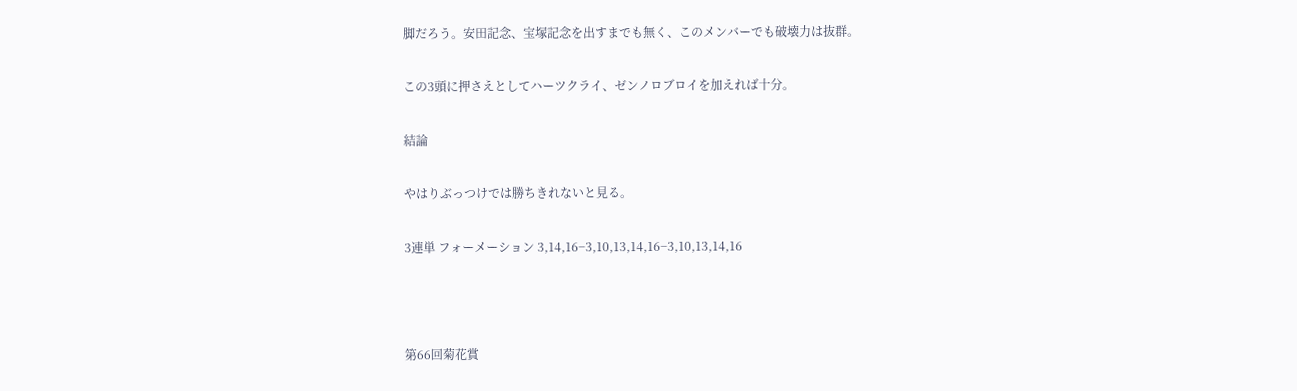脚だろう。安田記念、宝塚記念を出すまでも無く、このメンバーでも破壊力は抜群。

この3頭に押さえとしてハーツクライ、ゼンノロブロイを加えれば十分。

結論

やはりぶっつけでは勝ちきれないと見る。

3連単 フォーメーション 3,14,16−3,10,13,14,16−3,10,13,14,16



第66回菊花賞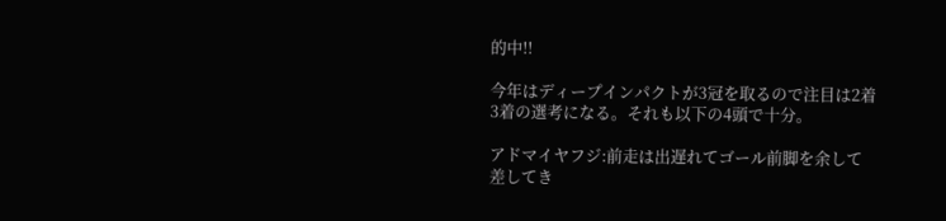的中!!

今年はディープインパクトが3冠を取るので注目は2着3着の選考になる。それも以下の4頭で十分。

アドマイヤフジ:前走は出遅れてゴール前脚を余して差してき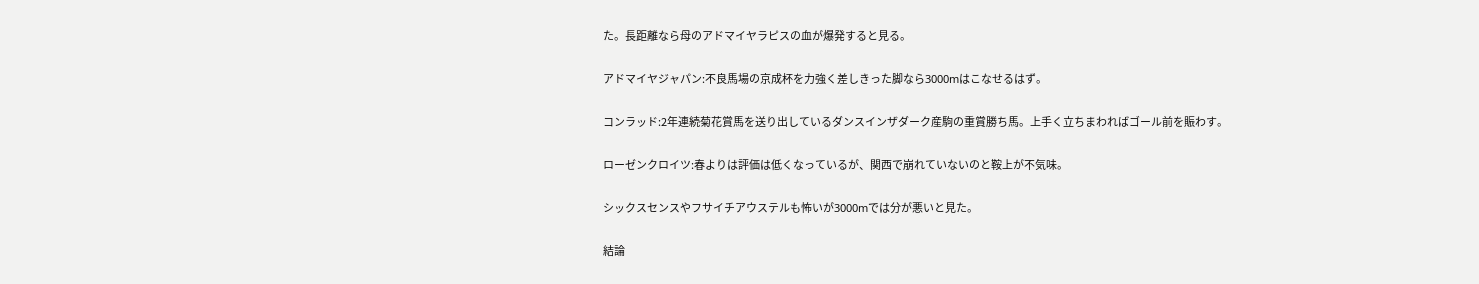た。長距離なら母のアドマイヤラピスの血が爆発すると見る。

アドマイヤジャパン:不良馬場の京成杯を力強く差しきった脚なら3000mはこなせるはず。

コンラッド:2年連続菊花賞馬を送り出しているダンスインザダーク産駒の重賞勝ち馬。上手く立ちまわればゴール前を賑わす。

ローゼンクロイツ:春よりは評価は低くなっているが、関西で崩れていないのと鞍上が不気味。

シックスセンスやフサイチアウステルも怖いが3000mでは分が悪いと見た。

結論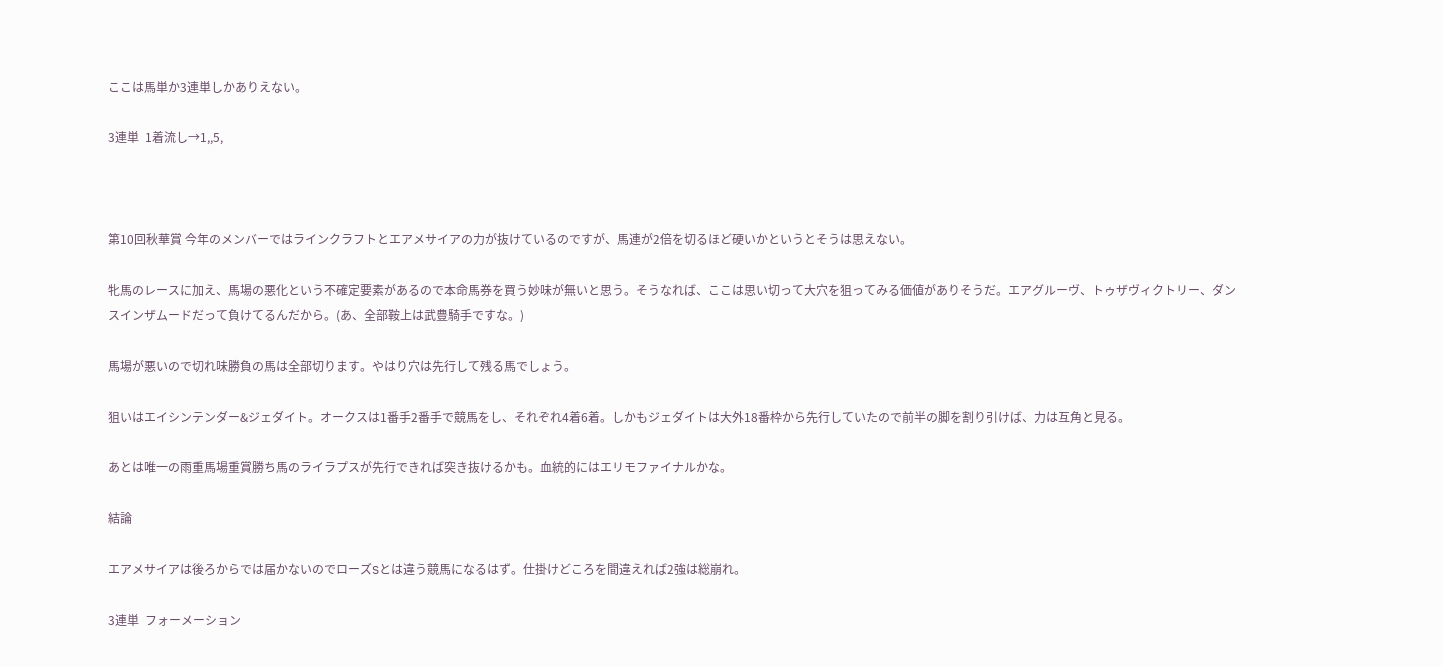ここは馬単か3連単しかありえない。

3連単  1着流し→1,,5,



第10回秋華賞 今年のメンバーではラインクラフトとエアメサイアの力が抜けているのですが、馬連が2倍を切るほど硬いかというとそうは思えない。

牝馬のレースに加え、馬場の悪化という不確定要素があるので本命馬券を買う妙味が無いと思う。そうなれば、ここは思い切って大穴を狙ってみる価値がありそうだ。エアグルーヴ、トゥザヴィクトリー、ダンスインザムードだって負けてるんだから。(あ、全部鞍上は武豊騎手ですな。)

馬場が悪いので切れ味勝負の馬は全部切ります。やはり穴は先行して残る馬でしょう。

狙いはエイシンテンダー&ジェダイト。オークスは1番手2番手で競馬をし、それぞれ4着6着。しかもジェダイトは大外18番枠から先行していたので前半の脚を割り引けば、力は互角と見る。

あとは唯一の雨重馬場重賞勝ち馬のライラプスが先行できれば突き抜けるかも。血統的にはエリモファイナルかな。

結論

エアメサイアは後ろからでは届かないのでローズSとは違う競馬になるはず。仕掛けどころを間違えれば2強は総崩れ。

3連単  フォーメーション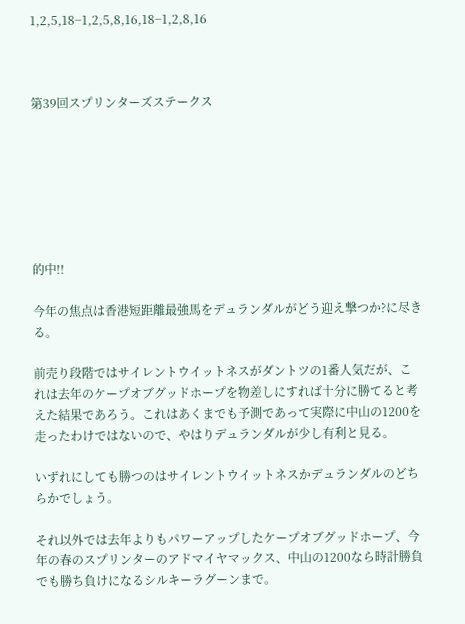1,2,5,18−1,2,5,8,16,18−1,2,8,16



第39回スプリンターズステークス







的中!!

今年の焦点は香港短距離最強馬をデュランダルがどう迎え撃つか?に尽きる。

前売り段階ではサイレントウイットネスがダントツの1番人気だが、これは去年のケープオブグッドホープを物差しにすれば十分に勝てると考えた結果であろう。これはあくまでも予測であって実際に中山の1200を走ったわけではないので、やはりデュランダルが少し有利と見る。

いずれにしても勝つのはサイレントウイットネスかデュランダルのどちらかでしょう。

それ以外では去年よりもパワーアップしたケープオブグッドホープ、今年の春のスプリンターのアドマイヤマックス、中山の1200なら時計勝負でも勝ち負けになるシルキーラグーンまで。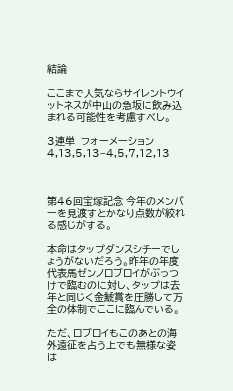結論

ここまで人気ならサイレントウイットネスが中山の急坂に飲み込まれる可能性を考慮すべし。

3連単  フォーメーション  4,13,5,13−4,5,7,12,13



第46回宝塚記念 今年のメンバーを見渡すとかなり点数が絞れる感じがする。

本命はタップダンスシチーでしょうがないだろう。昨年の年度代表馬ゼンノロブロイがぶっつけで臨むのに対し、タップは去年と同じく金鯱賞を圧勝して万全の体制でここに臨んでいる。

ただ、ロブロイもこのあとの海外遠征を占う上でも無様な姿は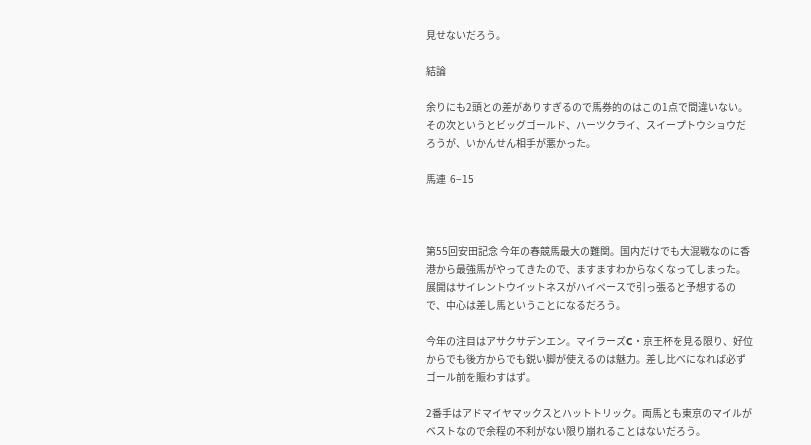見せないだろう。

結論

余りにも2頭との差がありすぎるので馬券的のはこの1点で間違いない。その次というとビッグゴールド、ハーツクライ、スイープトウショウだろうが、いかんせん相手が悪かった。

馬連  6−15



第55回安田記念 今年の春競馬最大の難関。国内だけでも大混戦なのに香港から最強馬がやってきたので、ますますわからなくなってしまった。展開はサイレントウイットネスがハイペースで引っ張ると予想するので、中心は差し馬ということになるだろう。

今年の注目はアサクサデンエン。マイラーズC・京王杯を見る限り、好位からでも後方からでも鋭い脚が使えるのは魅力。差し比べになれば必ずゴール前を賑わすはず。

2番手はアドマイヤマックスとハットトリック。両馬とも東京のマイルがベストなので余程の不利がない限り崩れることはないだろう。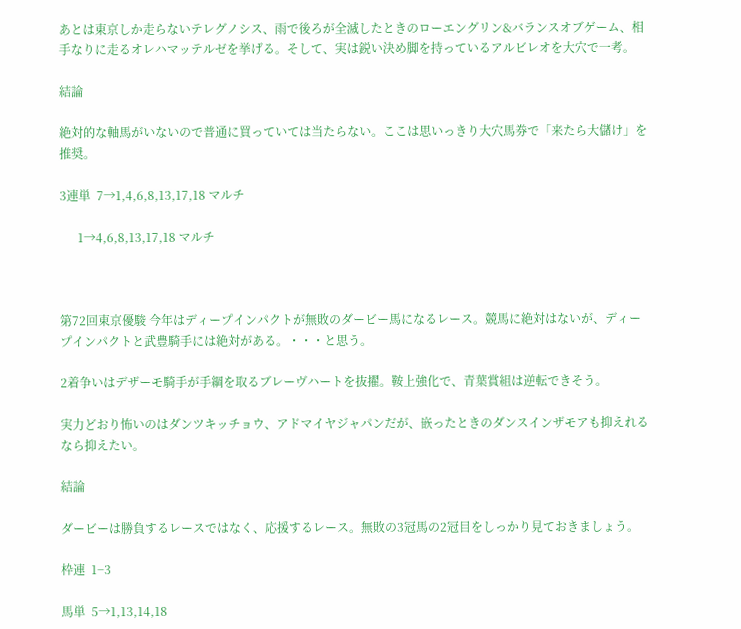あとは東京しか走らないテレグノシス、雨で後ろが全滅したときのローエングリン&バランスオブゲーム、相手なりに走るオレハマッテルゼを挙げる。そして、実は鋭い決め脚を持っているアルビレオを大穴で一考。

結論

絶対的な軸馬がいないので普通に買っていては当たらない。ここは思いっきり大穴馬券で「来たら大儲け」を推奨。

3連単  7→1,4,6,8,13,17,18 マルチ

      1→4,6,8,13,17,18 マルチ



第72回東京優駿 今年はディープインパクトが無敗のダービー馬になるレース。競馬に絶対はないが、ディープインパクトと武豊騎手には絶対がある。・・・と思う。

2着争いはデザーモ騎手が手綱を取るブレーヴハートを抜擢。鞍上強化で、青葉賞組は逆転できそう。

実力どおり怖いのはダンツキッチョウ、アドマイヤジャパンだが、嵌ったときのダンスインザモアも抑えれるなら抑えたい。

結論

ダービーは勝負するレースではなく、応援するレース。無敗の3冠馬の2冠目をしっかり見ておきましょう。

枠連  1−3

馬単  5→1,13,14,18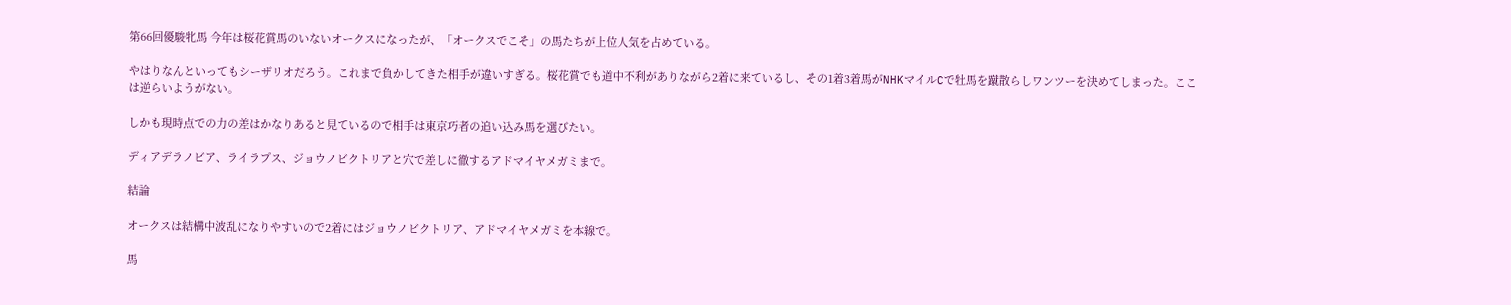第66回優駿牝馬 今年は桜花賞馬のいないオークスになったが、「オークスでこそ」の馬たちが上位人気を占めている。

やはりなんといってもシーザリオだろう。これまで負かしてきた相手が違いすぎる。桜花賞でも道中不利がありながら2着に来ているし、その1着3着馬がNHKマイルCで牡馬を蹴散らしワンツーを決めてしまった。ここは逆らいようがない。

しかも現時点での力の差はかなりあると見ているので相手は東京巧者の追い込み馬を選びたい。

ディアデラノビア、ライラプス、ジョウノビクトリアと穴で差しに徹するアドマイヤメガミまで。

結論

オークスは結構中波乱になりやすいので2着にはジョウノビクトリア、アドマイヤメガミを本線で。

馬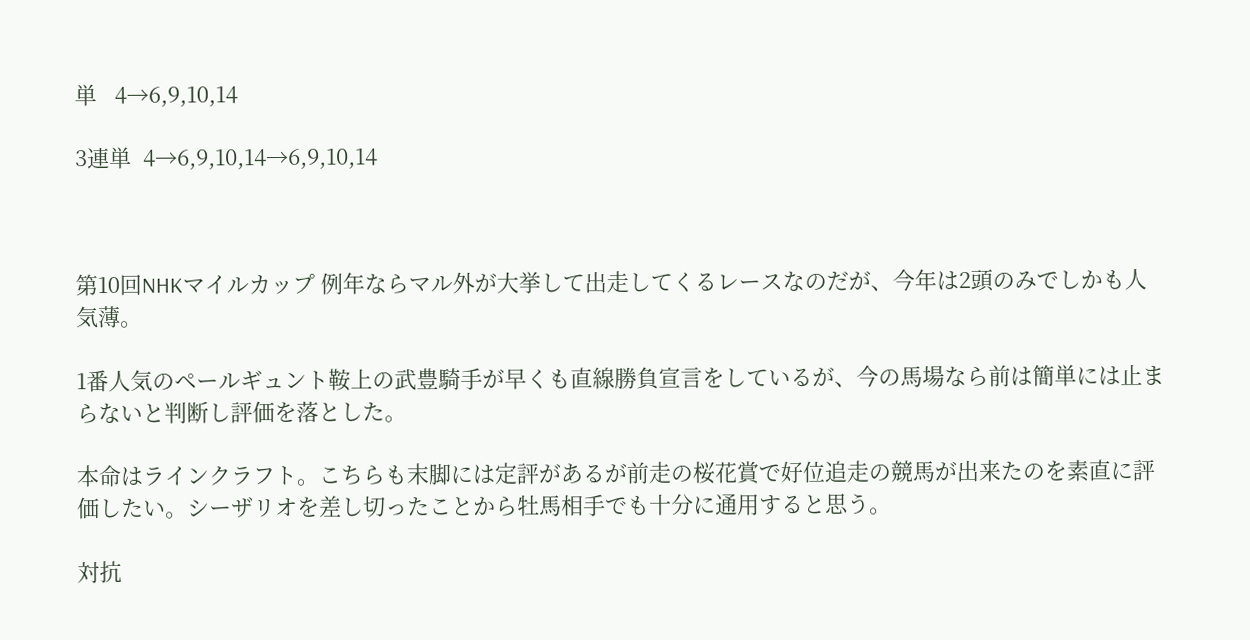単   4→6,9,10,14

3連単  4→6,9,10,14→6,9,10,14



第10回NHKマイルカップ 例年ならマル外が大挙して出走してくるレースなのだが、今年は2頭のみでしかも人気薄。

1番人気のペールギュント鞍上の武豊騎手が早くも直線勝負宣言をしているが、今の馬場なら前は簡単には止まらないと判断し評価を落とした。

本命はラインクラフト。こちらも末脚には定評があるが前走の桜花賞で好位追走の競馬が出来たのを素直に評価したい。シーザリオを差し切ったことから牡馬相手でも十分に通用すると思う。

対抗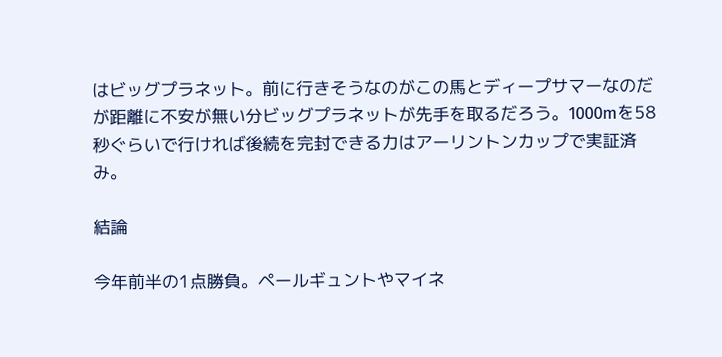はビッグプラネット。前に行きそうなのがこの馬とディープサマーなのだが距離に不安が無い分ビッグプラネットが先手を取るだろう。1000mを58秒ぐらいで行ければ後続を完封できる力はアーリントンカップで実証済み。

結論

今年前半の1点勝負。ペールギュントやマイネ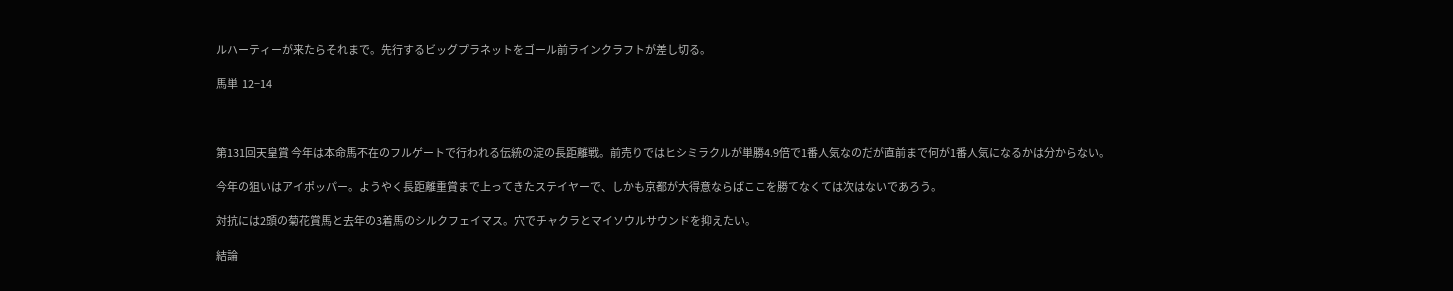ルハーティーが来たらそれまで。先行するビッグプラネットをゴール前ラインクラフトが差し切る。

馬単  12−14



第131回天皇賞 今年は本命馬不在のフルゲートで行われる伝統の淀の長距離戦。前売りではヒシミラクルが単勝4.9倍で1番人気なのだが直前まで何が1番人気になるかは分からない。

今年の狙いはアイポッパー。ようやく長距離重賞まで上ってきたステイヤーで、しかも京都が大得意ならばここを勝てなくては次はないであろう。

対抗には2頭の菊花賞馬と去年の3着馬のシルクフェイマス。穴でチャクラとマイソウルサウンドを抑えたい。

結論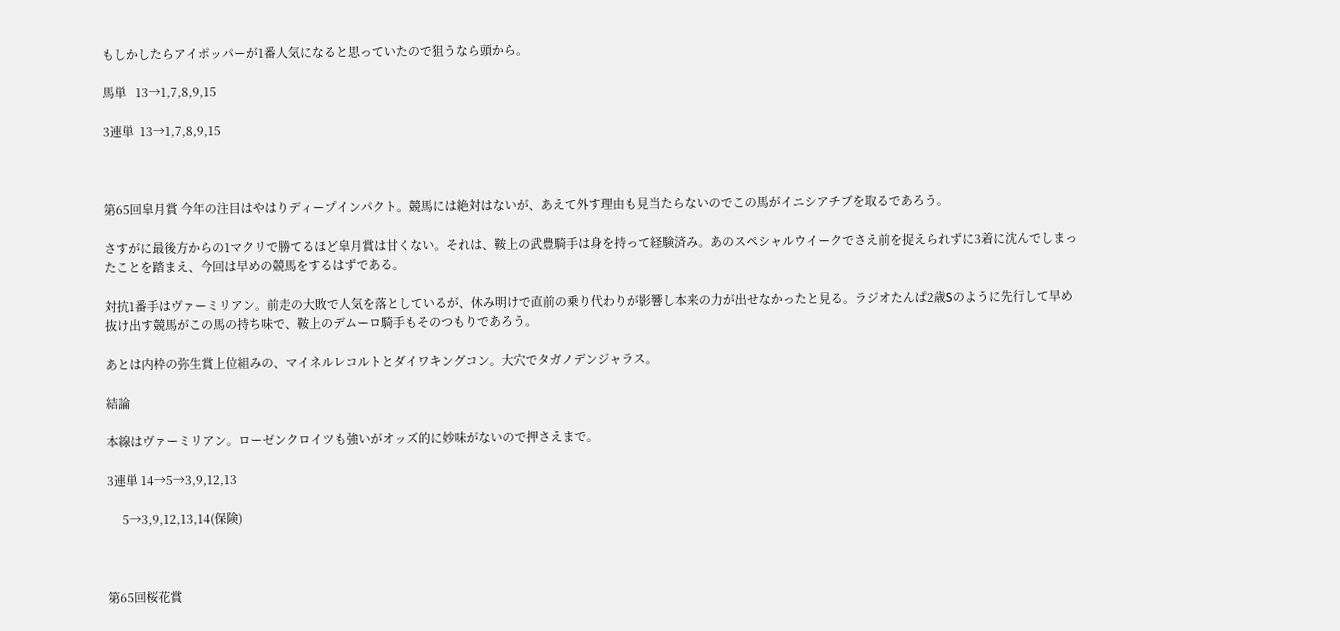もしかしたらアイポッパーが1番人気になると思っていたので狙うなら頭から。

馬単   13→1,7,8,9,15

3連単  13→1,7,8,9,15



第65回皐月賞 今年の注目はやはりディープインパクト。競馬には絶対はないが、あえて外す理由も見当たらないのでこの馬がイニシアチブを取るであろう。

さすがに最後方からの1マクリで勝てるほど皐月賞は甘くない。それは、鞍上の武豊騎手は身を持って経験済み。あのスペシャルウイークでさえ前を捉えられずに3着に沈んでしまったことを踏まえ、今回は早めの競馬をするはずである。

対抗1番手はヴァーミリアン。前走の大敗で人気を落としているが、休み明けで直前の乗り代わりが影響し本来の力が出せなかったと見る。ラジオたんぱ2歳Sのように先行して早め抜け出す競馬がこの馬の持ち味で、鞍上のデムーロ騎手もそのつもりであろう。

あとは内枠の弥生賞上位組みの、マイネルレコルトとダイワキングコン。大穴でタガノデンジャラス。

結論

本線はヴァーミリアン。ローゼンクロイツも強いがオッズ的に妙味がないので押さえまで。

3連単 14→5→3,9,12,13

     5→3,9,12,13,14(保険)



第65回桜花賞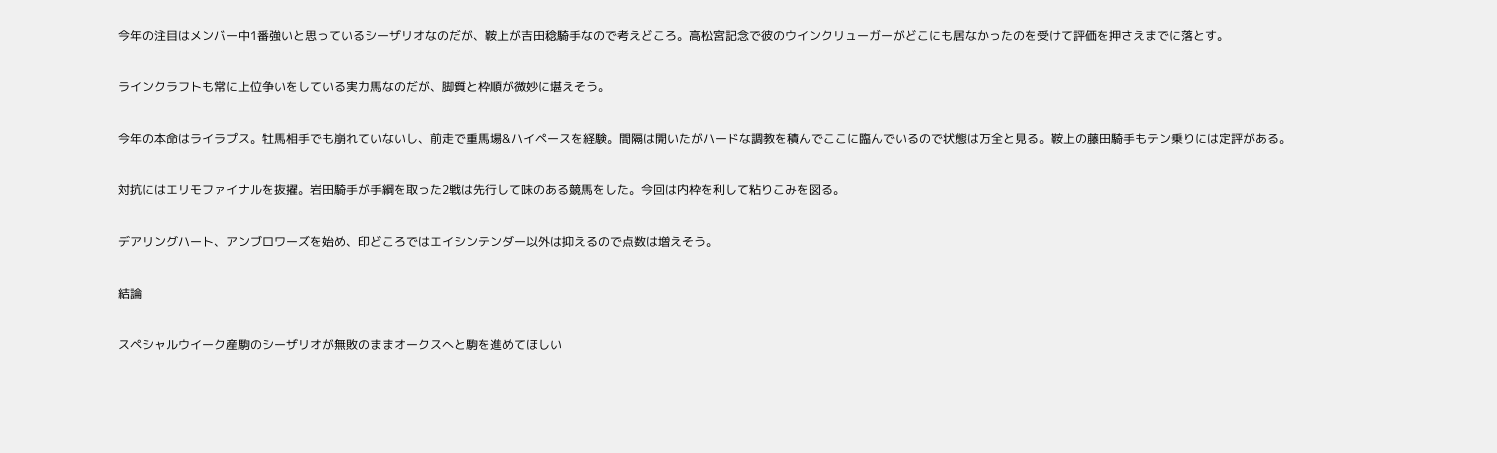今年の注目はメンバー中1番強いと思っているシーザリオなのだが、鞍上が吉田稔騎手なので考えどころ。高松宮記念で彼のウインクリューガーがどこにも居なかったのを受けて評価を押さえまでに落とす。

ラインクラフトも常に上位争いをしている実力馬なのだが、脚質と枠順が微妙に堪えそう。

今年の本命はライラプス。牡馬相手でも崩れていないし、前走で重馬場&ハイペースを経験。間隔は開いたがハードな調教を積んでここに臨んでいるので状態は万全と見る。鞍上の藤田騎手もテン乗りには定評がある。

対抗にはエリモファイナルを抜擢。岩田騎手が手綱を取った2戦は先行して味のある競馬をした。今回は内枠を利して粘りこみを図る。

デアリングハート、アンブロワーズを始め、印どころではエイシンテンダー以外は抑えるので点数は増えそう。

結論

スペシャルウイーク産駒のシーザリオが無敗のままオークスへと駒を進めてほしい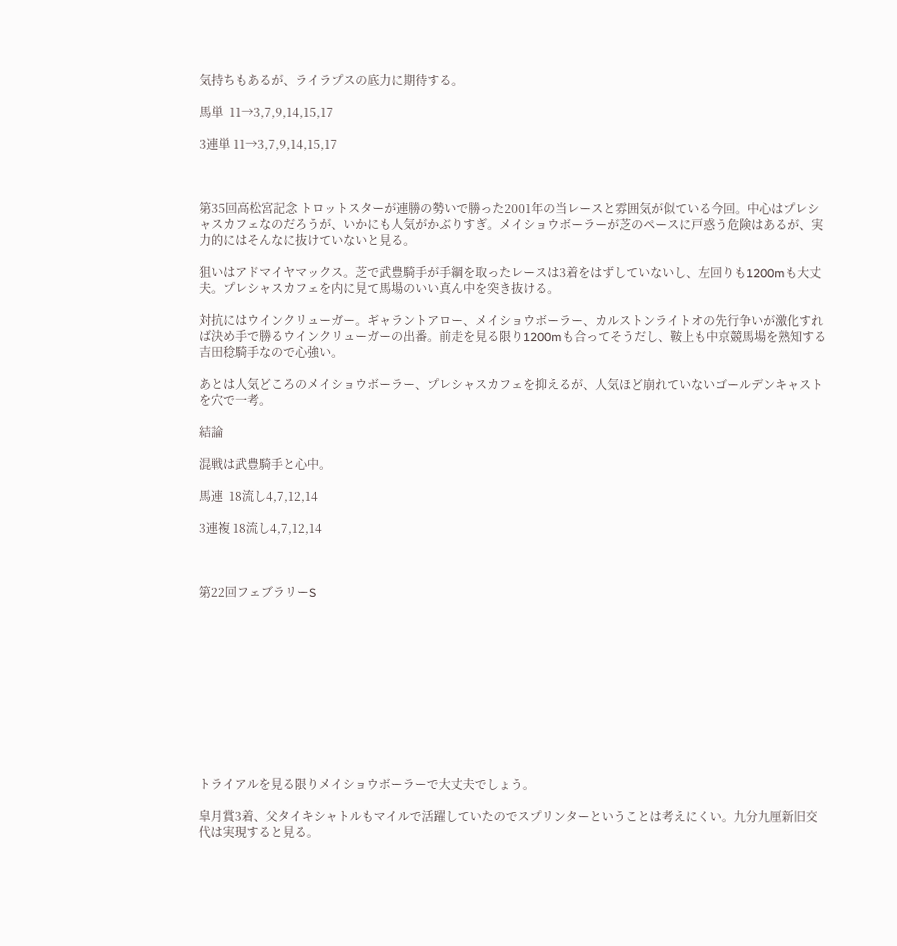気持ちもあるが、ライラプスの底力に期待する。

馬単  11→3,7,9,14,15,17

3連単 11→3,7,9,14,15,17



第35回高松宮記念 トロットスターが連勝の勢いで勝った2001年の当レースと雰囲気が似ている今回。中心はプレシャスカフェなのだろうが、いかにも人気がかぶりすぎ。メイショウボーラーが芝のペースに戸惑う危険はあるが、実力的にはそんなに抜けていないと見る。

狙いはアドマイヤマックス。芝で武豊騎手が手綱を取ったレースは3着をはずしていないし、左回りも1200mも大丈夫。プレシャスカフェを内に見て馬場のいい真ん中を突き抜ける。

対抗にはウインクリューガー。ギャラントアロー、メイショウボーラー、カルストンライトオの先行争いが激化すれば決め手で勝るウインクリューガーの出番。前走を見る限り1200mも合ってそうだし、鞍上も中京競馬場を熟知する吉田稔騎手なので心強い。

あとは人気どころのメイショウボーラー、プレシャスカフェを抑えるが、人気ほど崩れていないゴールデンキャストを穴で一考。

結論

混戦は武豊騎手と心中。

馬連  18流し4,7,12,14

3連複 18流し4,7,12,14



第22回フェブラリーS











トライアルを見る限りメイショウボーラーで大丈夫でしょう。

皐月賞3着、父タイキシャトルもマイルで活躍していたのでスプリンターということは考えにくい。九分九厘新旧交代は実現すると見る。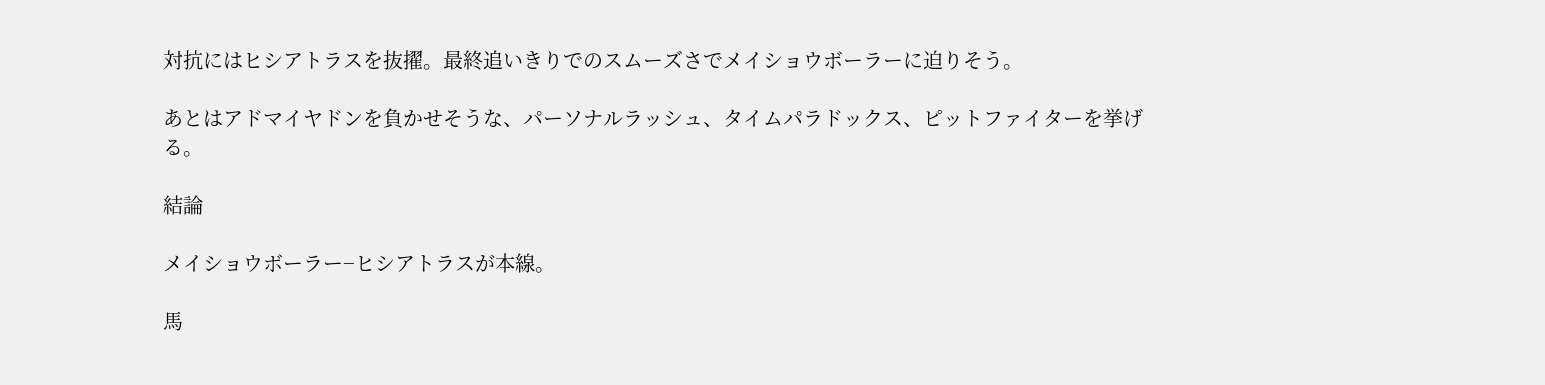対抗にはヒシアトラスを抜擢。最終追いきりでのスムーズさでメイショウボーラーに迫りそう。

あとはアドマイヤドンを負かせそうな、パーソナルラッシュ、タイムパラドックス、ピットファイターを挙げる。

結論

メイショウボーラー−ヒシアトラスが本線。

馬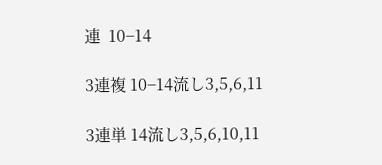連  10−14

3連複 10−14流し3,5,6,11

3連単 14流し3,5,6,10,11